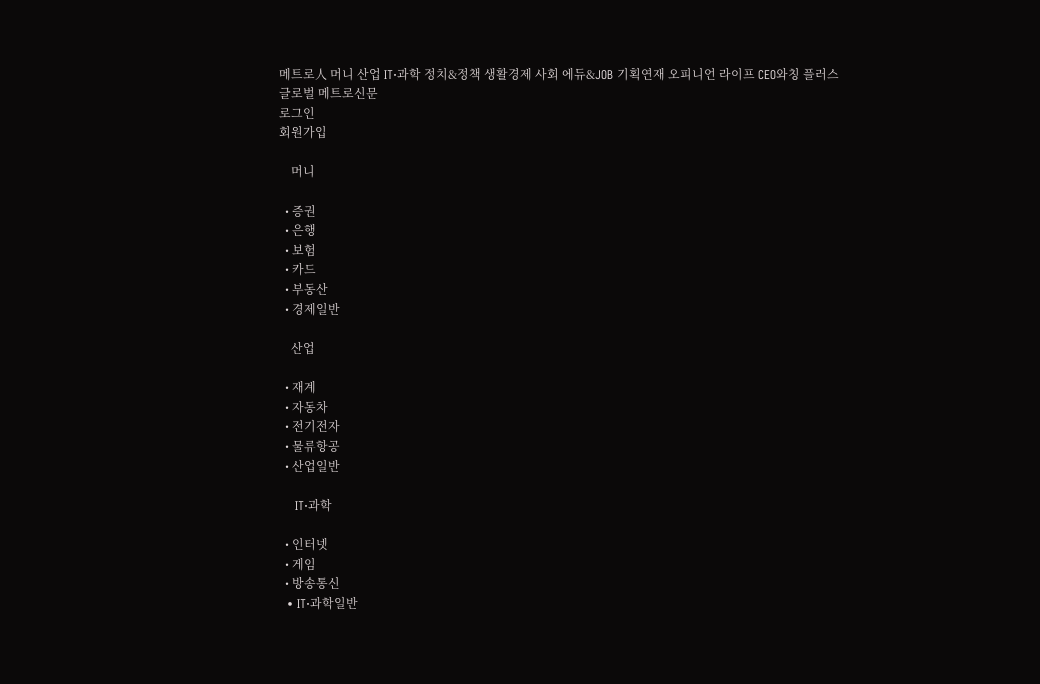메트로人 머니 산업 IT·과학 정치&정책 생활경제 사회 에듀&JOB 기획연재 오피니언 라이프 CEO와칭 플러스
글로벌 메트로신문
로그인
회원가입

    머니

  • 증권
  • 은행
  • 보험
  • 카드
  • 부동산
  • 경제일반

    산업

  • 재계
  • 자동차
  • 전기전자
  • 물류항공
  • 산업일반

    IT·과학

  • 인터넷
  • 게임
  • 방송통신
  • IT·과학일반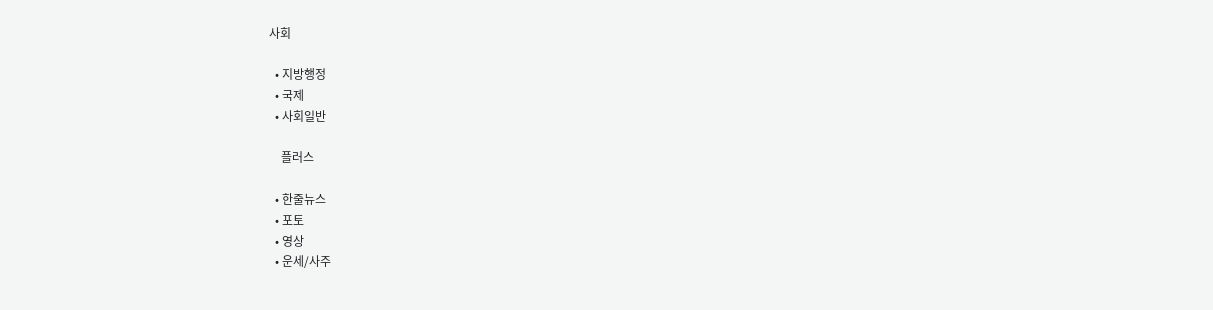사회

  • 지방행정
  • 국제
  • 사회일반

    플러스

  • 한줄뉴스
  • 포토
  • 영상
  • 운세/사주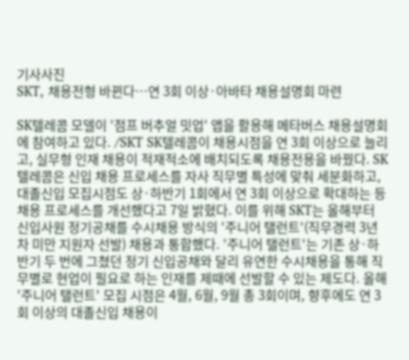기사사진
SKT, 채용전형 바뀐다…연 3회 이상·아바타 채용설명회 마련

SK텔레콤 모델이 '점프 버추얼 밋업' 앱을 활용해 메타버스 채용설명회에 참여하고 있다. /SKT SK텔레콤이 채용시점을 연 3회 이상으로 늘리고, 실무형 인재 채용이 적재적소에 배치되도록 채용전용을 바꿨다. SK텔레콤은 신입 채용 프로세스를 자사 직무별 특성에 맞춰 세분화하고, 대졸신입 모집시점도 상·하반기 1회에서 연 3회 이상으로 확대하는 등 채용 프로세스를 개선했다고 7일 밝혔다. 이를 위해 SKT는 올해부터 신입사원 정기공채를 수시채용 방식의 '주니어 탤런트'(직무경력 3년차 미만 지원자 선발) 채용과 통합했다. '주니어 탤런트'는 기존 상·하반기 두 번에 그쳤던 정기 신입공채와 달리 유연한 수시채용을 통해 직무별로 현업이 필요로 하는 인재를 제때에 선발할 수 있는 제도다. 올해 '주니어 탤런트' 모집 시점은 4월, 6월, 9월 총 3회이며, 향후에도 연 3회 이상의 대졸신입 채용이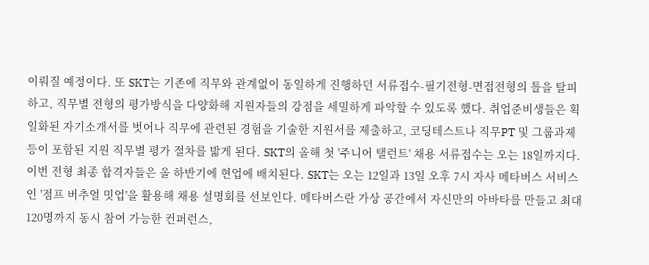이뤄질 예정이다. 또 SKT는 기존에 직무와 관계없이 동일하게 진행하던 서류접수-필기전형-면접전형의 틀을 탈피하고, 직무별 전형의 평가방식을 다양화해 지원자들의 강점을 세밀하게 파악할 수 있도록 했다. 취업준비생들은 획일화된 자기소개서를 벗어나 직무에 관련된 경험을 기술한 지원서를 제출하고, 코딩테스트나 직무PT 및 그룹과제 등이 포함된 지원 직무별 평가 절차를 밟게 된다. SKT의 올해 첫 '주니어 탤런트' 채용 서류접수는 오는 18일까지다. 이번 전형 최종 합격자들은 올 하반기에 현업에 배치된다. SKT는 오는 12일과 13일 오후 7시 자사 메타버스 서비스인 '점프 버추얼 밋업'을 활용해 채용 설명회를 선보인다. 메타버스란 가상 공간에서 자신만의 아바타를 만들고 최대 120명까지 동시 참여 가능한 컨퍼런스,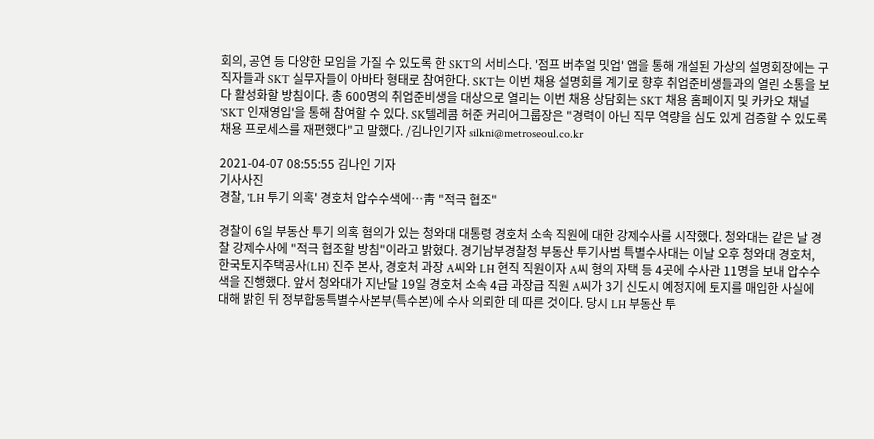회의, 공연 등 다양한 모임을 가질 수 있도록 한 SKT의 서비스다. '점프 버추얼 밋업' 앱을 통해 개설된 가상의 설명회장에는 구직자들과 SKT 실무자들이 아바타 형태로 참여한다. SKT는 이번 채용 설명회를 계기로 향후 취업준비생들과의 열린 소통을 보다 활성화할 방침이다. 총 600명의 취업준비생을 대상으로 열리는 이번 채용 상담회는 SKT 채용 홈페이지 및 카카오 채널 'SKT 인재영입'을 통해 참여할 수 있다. SK텔레콤 허준 커리어그룹장은 "경력이 아닌 직무 역량을 심도 있게 검증할 수 있도록 채용 프로세스를 재편했다"고 말했다. /김나인기자 silkni@metroseoul.co.kr

2021-04-07 08:55:55 김나인 기자
기사사진
경찰, 'LH 투기 의혹' 경호처 압수수색에…靑 "적극 협조"

경찰이 6일 부동산 투기 의혹 혐의가 있는 청와대 대통령 경호처 소속 직원에 대한 강제수사를 시작했다. 청와대는 같은 날 경찰 강제수사에 "적극 협조할 방침"이라고 밝혔다. 경기남부경찰청 부동산 투기사범 특별수사대는 이날 오후 청와대 경호처, 한국토지주택공사(LH) 진주 본사, 경호처 과장 A씨와 LH 현직 직원이자 A씨 형의 자택 등 4곳에 수사관 11명을 보내 압수수색을 진행했다. 앞서 청와대가 지난달 19일 경호처 소속 4급 과장급 직원 A씨가 3기 신도시 예정지에 토지를 매입한 사실에 대해 밝힌 뒤 정부합동특별수사본부(특수본)에 수사 의뢰한 데 따른 것이다. 당시 LH 부동산 투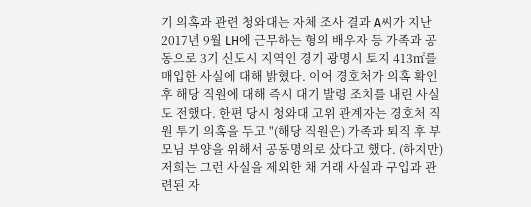기 의혹과 관련 청와대는 자체 조사 결과 A씨가 지난 2017년 9월 LH에 근무하는 형의 배우자 등 가족과 공동으로 3기 신도시 지역인 경기 광명시 토지 413㎡를 매입한 사실에 대해 밝혔다. 이어 경호처가 의혹 확인 후 해당 직원에 대해 즉시 대기 발령 조치를 내린 사실도 전했다. 한편 당시 청와대 고위 관계자는 경호처 직원 투기 의혹을 두고 "(해당 직원은) 가족과 퇴직 후 부모님 부양을 위해서 공동명의로 샀다고 했다. (하지만) 저희는 그런 사실을 제외한 채 거래 사실과 구입과 관련된 자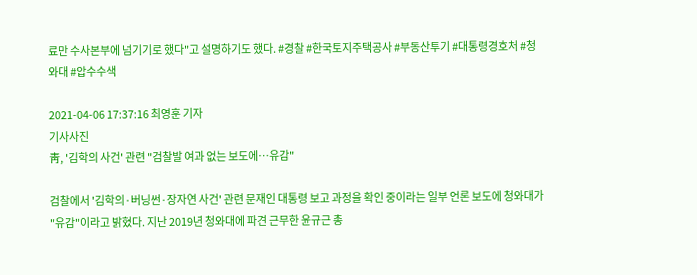료만 수사본부에 넘기기로 했다"고 설명하기도 했다. #경찰 #한국토지주택공사 #부동산투기 #대통령경호처 #청와대 #압수수색

2021-04-06 17:37:16 최영훈 기자
기사사진
靑, '김학의 사건' 관련 "검찰발 여과 없는 보도에…유감"

검찰에서 '김학의·버닝썬·장자연 사건' 관련 문재인 대통령 보고 과정을 확인 중이라는 일부 언론 보도에 청와대가 "유감"이라고 밝혔다. 지난 2019년 청와대에 파견 근무한 윤규근 총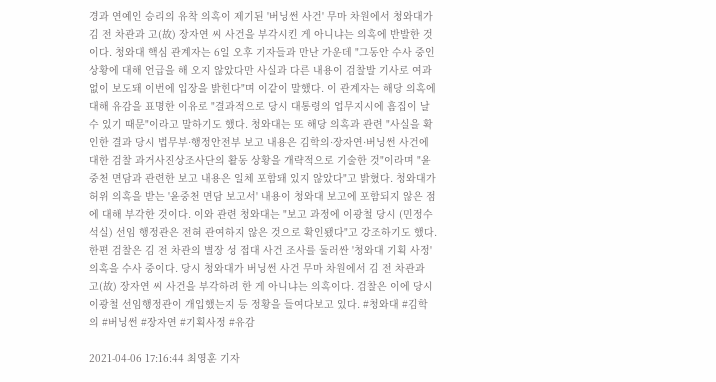경과 연예인 승리의 유착 의혹이 제기된 '버닝썬 사건' 무마 차원에서 청와대가 김 전 차관과 고(故) 장자연 씨 사건을 부각시킨 게 아니냐는 의혹에 반발한 것이다. 청와대 핵심 관계자는 6일 오후 기자들과 만난 가운데 "그동안 수사 중인 상황에 대해 언급을 해 오지 않았다만 사실과 다른 내용이 검찰발 기사로 여과없이 보도돼 이번에 입장을 밝힌다"며 이같이 말했다. 이 관계자는 해당 의혹에 대해 유감을 표명한 이유로 "결과적으로 당시 대통령의 업무지시에 흠집이 날 수 있기 때문"이라고 말하기도 했다. 청와대는 또 해당 의혹과 관련 "사실을 확인한 결과 당시 법무부·행정안전부 보고 내용은 김학의·장자연·버닝썬 사건에 대한 검찰 과거사진상조사단의 활동 상황을 개략적으로 기술한 것"이라며 "윤중천 면담과 관련한 보고 내용은 일체 포함돼 있지 않았다"고 밝혔다. 청와대가 허위 의혹을 받는 '윤중천 면담 보고서' 내용이 청와대 보고에 포함되지 않은 점에 대해 부각한 것이다. 이와 관련 청와대는 "보고 과정에 이광철 당시 (민정수석실) 선임 행정관은 전혀 관여하지 않은 것으로 확인됐다"고 강조하기도 했다. 한편 검찰은 김 전 차관의 별장 성 접대 사건 조사를 둘러싼 '청와대 기획 사정' 의혹을 수사 중이다. 당시 청와대가 버닝썬 사건 무마 차원에서 김 전 차관과 고(故) 장자연 씨 사건을 부각하려 한 게 아니냐는 의혹이다. 검찰은 이에 당시 이광철 선임행정관이 개입했는지 등 정황을 들여다보고 있다. #청와대 #김학의 #버닝썬 #장자연 #기획사정 #유감

2021-04-06 17:16:44 최영훈 기자